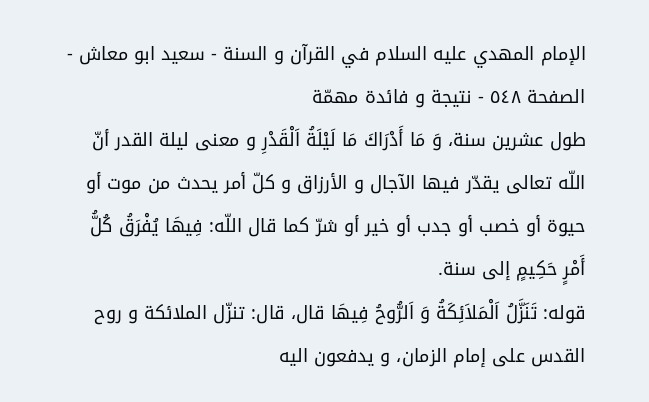الإمام المهدي عليه السلام في القرآن و السنة - سعيد ابو معاش - الصفحة ٥٤٨ - نتيجة و فائدة مهمّة
طول عشرين سنة، وَ مَا أَدْرَاكَ مَا لَيْلَةُ اَلْقَدْرِ و معنى ليلة القدر أنّ اللّه تعالى يقدّر فيها الآجال و الأرزاق و كلّ أمر يحدث من موت أو حيوة أو خصب أو جدب أو خير أو شرّ كما قال اللّه: فِيهَا يُفْرَقُ كُلُّ أَمْرٍ حَكِيمٍ إلى سنة.
قوله: تَنَزَّلُ اَلْمَلاَئِكَةُ وَ اَلرُّوحُ فِيهَا قال، قال: تنزّل الملائكة و روح القدس على إمام الزمان، و يدفعون اليه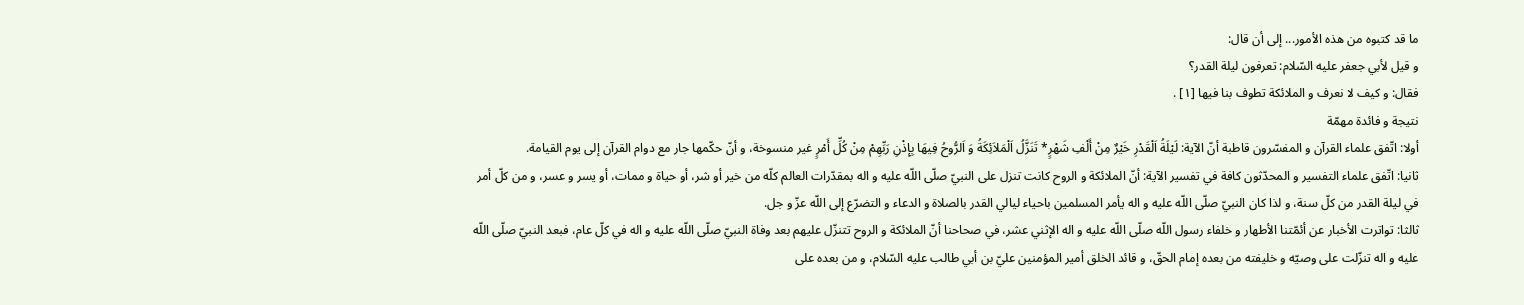ما قد كتبوه من هذه الأمور... إلى أن قال:
و قيل لأبي جعفر عليه السّلام: تعرفون ليلة القدر؟
فقال: و كيف لا نعرف و الملائكة تطوف بنا فيها [١] .
نتيجة و فائدة مهمّة
أولا: اتّفق علماء القرآن و المفسّرون قاطبة أنّ الآية: لَيْلَةُ اَلْقَدْرِ خَيْرٌ مِنْ أَلْفِ شَهْرٍ* تَنَزَّلُ اَلْمَلاَئِكَةُ وَ اَلرُّوحُ فِيهَا بِإِذْنِ رَبِّهِمْ مِنْ كُلِّ أَمْرٍ غير منسوخة، و أنّ حكّمها جار مع دوام القرآن إلى يوم القيامة.
ثانيا: اتّفق علماء التفسير و المحدّثون كافة في تفسير الآية: أنّ الملائكة و الروح كانت تنزل على النبيّ صلّى اللّه عليه و اله بمقدّرات العالم كلّه من خير أو شر، أو حياة و ممات، أو يسر و عسر، و من كلّ أمر في ليلة القدر من كلّ سنة، و لذا كان النبيّ صلّى اللّه عليه و اله يأمر المسلمين باحياء ليالي القدر بالصلاة و الدعاء و التضرّع إلى اللّه عزّ و جل.
ثالثا: تواترت الأخبار عن أئمّتنا الأطهار و خلفاء رسول اللّه صلّى اللّه عليه و اله الإثني عشر، في صحاحنا أنّ الملائكة و الروح تتنزّل عليهم بعد وفاة النبيّ صلّى اللّه عليه و اله في كلّ عام، فبعد النبيّ صلّى اللّه عليه و اله تنزّلت على وصيّه و خليفته من بعده إمام الحقّ، و قائد الخلق أمير المؤمنين عليّ بن أبي طالب عليه السّلام، و من بعده على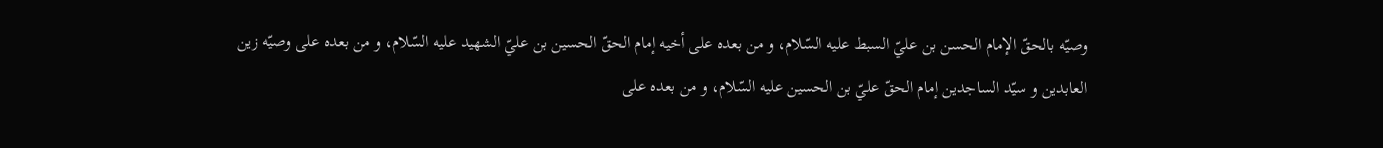وصيّه بالحقّ الإمام الحسن بن عليّ السبط عليه السّلام، و من بعده على أخيه إمام الحقّ الحسين بن عليّ الشهيد عليه السّلام، و من بعده على وصيّه زين العابدين و سيّد الساجدين إمام الحقّ عليّ بن الحسين عليه السّلام، و من بعده على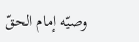وصيّه إمام الحقّ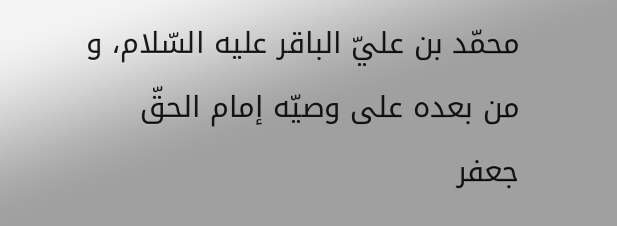محمّد بن عليّ الباقر عليه السّلام، و من بعده على وصيّه إمام الحقّ جعفر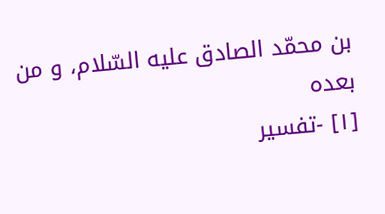بن محمّد الصادق عليه السّلام، و من بعده
[١] -تفسير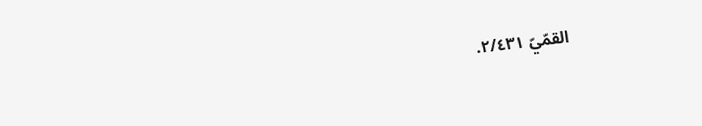القمّيّ ٢/٤٣١.